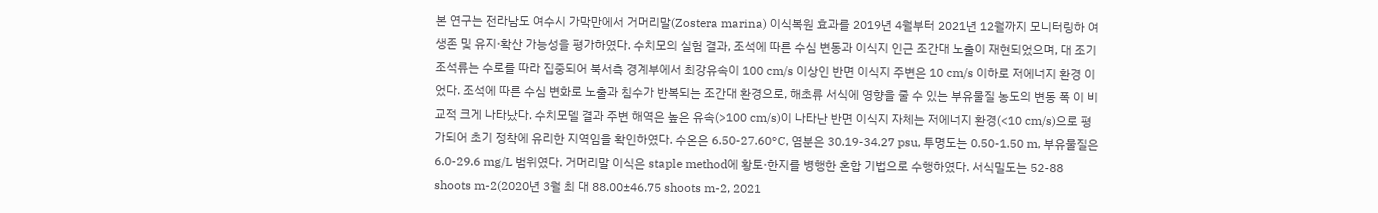본 연구는 전라남도 여수시 가막만에서 거머리말(Zostera marina) 이식복원 효과를 2019년 4월부터 2021년 12월까지 모니터링하 여 생존 및 유지·확산 가능성을 평가하였다. 수치모의 실험 결과, 조석에 따른 수심 변동과 이식지 인근 조간대 노출이 재현되었으며, 대 조기 조석류는 수로를 따라 집중되어 북서측 경계부에서 최강유속이 100 cm/s 이상인 반면 이식지 주변은 10 cm/s 이하로 저에너지 환경 이었다. 조석에 따른 수심 변화로 노출과 침수가 반복되는 조간대 환경으로, 해초류 서식에 영향을 줄 수 있는 부유물질 농도의 변동 폭 이 비교적 크게 나타났다. 수치모델 결과 주변 해역은 높은 유속(>100 cm/s)이 나타난 반면 이식지 자체는 저에너지 환경(<10 cm/s)으로 평 가되어 초기 정착에 유리한 지역임을 확인하였다. 수온은 6.50-27.60°C, 염분은 30.19-34.27 psu, 투명도는 0.50-1.50 m, 부유물질은 6.0-29.6 mg/L 범위였다. 거머리말 이식은 staple method에 황토·한지를 병행한 혼합 기법으로 수행하였다. 서식밀도는 52-88 shoots m-2(2020년 3월 최 대 88.00±46.75 shoots m-2, 2021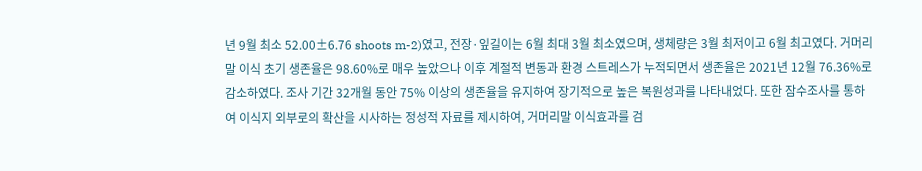년 9월 최소 52.00±6.76 shoots m-2)였고, 전장·잎길이는 6월 최대 3월 최소였으며, 생체량은 3월 최저이고 6월 최고였다. 거머리말 이식 초기 생존율은 98.60%로 매우 높았으나 이후 계절적 변동과 환경 스트레스가 누적되면서 생존율은 2021년 12월 76.36%로 감소하였다. 조사 기간 32개월 동안 75% 이상의 생존율을 유지하여 장기적으로 높은 복원성과를 나타내었다. 또한 잠수조사를 통하여 이식지 외부로의 확산을 시사하는 정성적 자료를 제시하여, 거머리말 이식효과를 검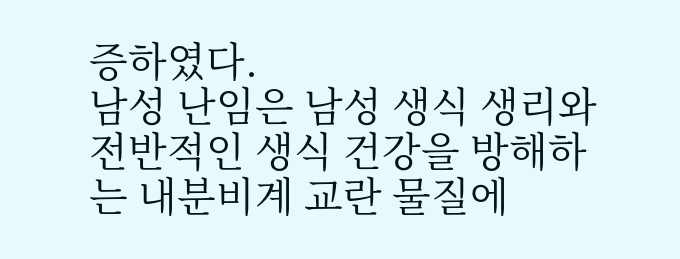증하였다.
남성 난임은 남성 생식 생리와 전반적인 생식 건강을 방해하는 내분비계 교란 물질에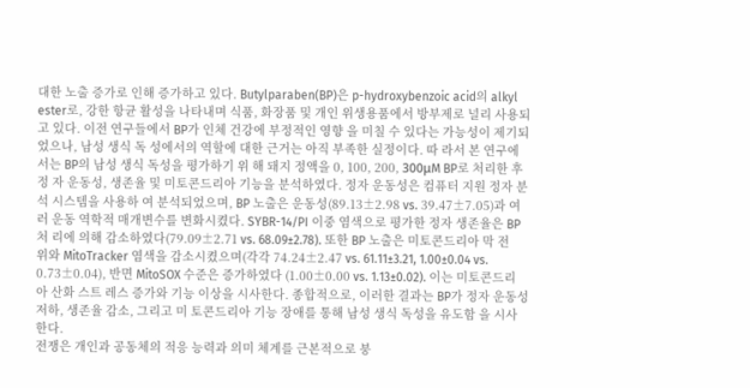대한 노출 증가로 인해 증가하고 있다. Butylparaben(BP)은 p-hydroxybenzoic acid의 alkyl ester로, 강한 항균 활성을 나타내며 식품, 화장품 및 개인 위생용품에서 방부제로 널리 사용되고 있다. 이전 연구들에서 BP가 인체 건강에 부정적인 영향 을 미칠 수 있다는 가능성이 제기되었으나, 남성 생식 독 성에서의 역할에 대한 근거는 아직 부족한 실정이다. 따 라서 본 연구에서는 BP의 남성 생식 독성을 평가하기 위 해 돼지 정액을 0, 100, 200, 300μM BP로 처리한 후 정 자 운동성, 생존율 및 미토콘드리아 기능을 분석하였다. 정자 운동성은 컴퓨터 지원 정자 분석 시스템을 사용하 여 분석되었으며, BP 노출은 운동성(89.13±2.98 vs. 39.47±7.05)과 여러 운동 역학적 매개변수를 변화시켰다. SYBR-14/PI 이중 염색으로 평가한 정자 생존율은 BP 처 리에 의해 감소하였다(79.09±2.71 vs. 68.09±2.78). 또한 BP 노출은 미토콘드리아 막 전위와 MitoTracker 염색을 감소시켰으며(각각 74.24±2.47 vs. 61.11±3.21, 1.00±0.04 vs. 0.73±0.04), 반면 MitoSOX 수준은 증가하였다 (1.00±0.00 vs. 1.13±0.02). 이는 미토콘드리아 산화 스트 레스 증가와 기능 이상을 시사한다. 종합적으로, 이러한 결과는 BP가 정자 운동성 저하, 생존율 감소, 그리고 미 토콘드리아 기능 장애를 통해 남성 생식 독성을 유도함 을 시사한다.
전쟁은 개인과 공동체의 적응 능력과 의미 체계를 근본적으로 붕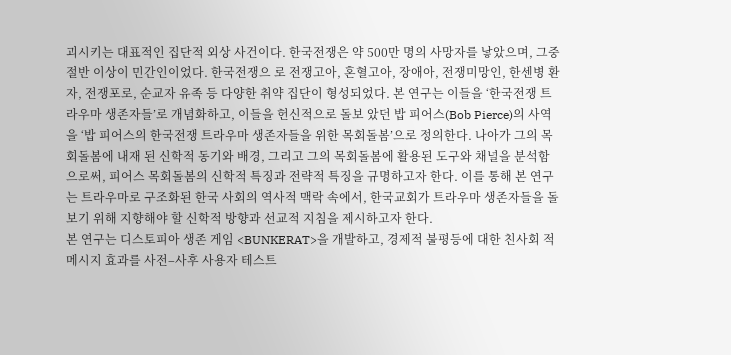괴시키는 대표적인 집단적 외상 사건이다. 한국전쟁은 약 500만 명의 사망자를 낳았으며, 그중 절반 이상이 민간인이었다. 한국전쟁으 로 전쟁고아, 혼혈고아, 장애아, 전쟁미망인, 한센병 환자, 전쟁포로, 순교자 유족 등 다양한 취약 집단이 형성되었다. 본 연구는 이들을 ‘한국전쟁 트라우마 생존자들’로 개념화하고, 이들을 헌신적으로 돌보 았던 밥 피어스(Bob Pierce)의 사역을 ‘밥 피어스의 한국전쟁 트라우마 생존자들을 위한 목회돌봄’으로 정의한다. 나아가 그의 목회돌봄에 내재 된 신학적 동기와 배경, 그리고 그의 목회돌봄에 활용된 도구와 채널을 분석함으로써, 피어스 목회돌봄의 신학적 특징과 전략적 특징을 규명하고자 한다. 이를 통해 본 연구는 트라우마로 구조화된 한국 사회의 역사적 맥락 속에서, 한국교회가 트라우마 생존자들을 돌보기 위해 지향해야 할 신학적 방향과 선교적 지침을 제시하고자 한다.
본 연구는 디스토피아 생존 게임 <BUNKERAT>을 개발하고, 경제적 불평등에 대한 친사회 적 메시지 효과를 사전–사후 사용자 테스트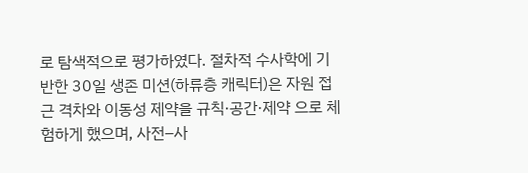로 탐색적으로 평가하였다. 절차적 수사학에 기 반한 30일 생존 미션(하류층 캐릭터)은 자원 접근 격차와 이동성 제약을 규칙·공간·제약 으로 체험하게 했으며, 사전–사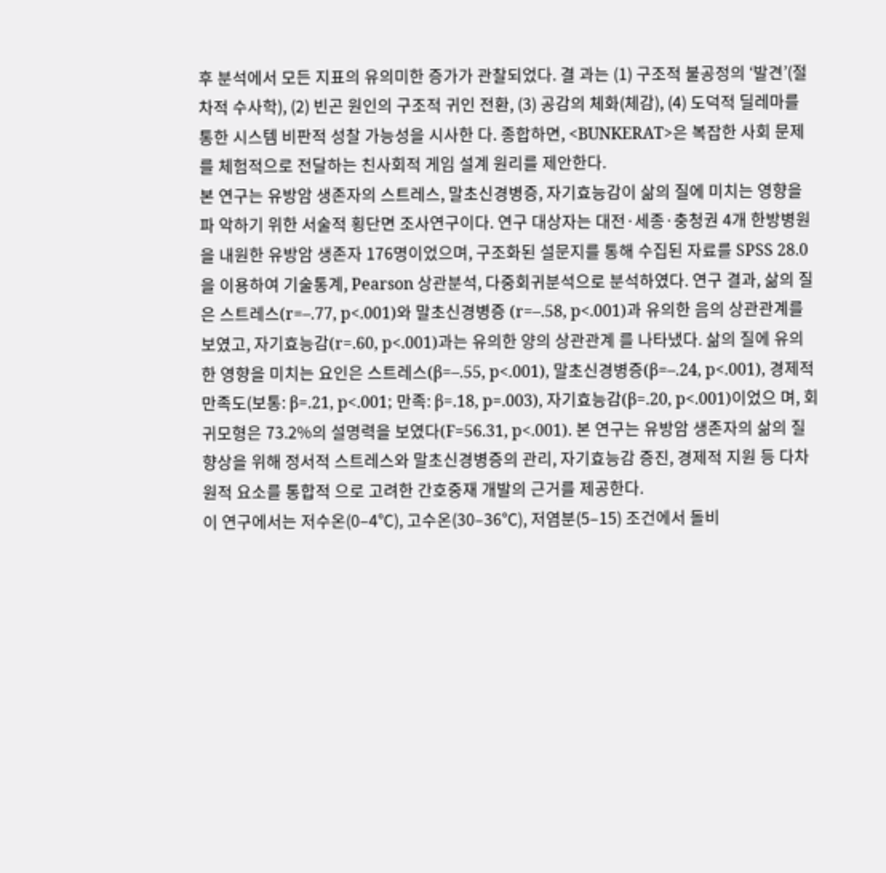후 분석에서 모든 지표의 유의미한 증가가 관찰되었다. 결 과는 (1) 구조적 불공정의 ‘발견’(절차적 수사학), (2) 빈곤 원인의 구조적 귀인 전환, (3) 공감의 체화(체감), (4) 도덕적 딜레마를 통한 시스템 비판적 성찰 가능성을 시사한 다. 종합하면, <BUNKERAT>은 복잡한 사회 문제를 체험적으로 전달하는 친사회적 게임 설계 원리를 제안한다.
본 연구는 유방암 생존자의 스트레스, 말초신경병증, 자기효능감이 삶의 질에 미치는 영향을 파 악하기 위한 서술적 횡단면 조사연구이다. 연구 대상자는 대전·세종·충청권 4개 한방병원을 내원한 유방암 생존자 176명이었으며, 구조화된 설문지를 통해 수집된 자료를 SPSS 28.0을 이용하여 기술통계, Pearson 상관분석, 다중회귀분석으로 분석하였다. 연구 결과, 삶의 질은 스트레스(r=–.77, p<.001)와 말초신경병증 (r=–.58, p<.001)과 유의한 음의 상관관계를 보였고, 자기효능감(r=.60, p<.001)과는 유의한 양의 상관관계 를 나타냈다. 삶의 질에 유의한 영향을 미치는 요인은 스트레스(β=–.55, p<.001), 말초신경병증(β=–.24, p<.001), 경제적 만족도(보통: β=.21, p<.001; 만족: β=.18, p=.003), 자기효능감(β=.20, p<.001)이었으 며, 회귀모형은 73.2%의 설명력을 보였다(F=56.31, p<.001). 본 연구는 유방암 생존자의 삶의 질 향상을 위해 정서적 스트레스와 말초신경병증의 관리, 자기효능감 증진, 경제적 지원 등 다차원적 요소를 통합적 으로 고려한 간호중재 개발의 근거를 제공한다.
이 연구에서는 저수온(0–4℃), 고수온(30–36℃), 저염분(5–15) 조건에서 돌비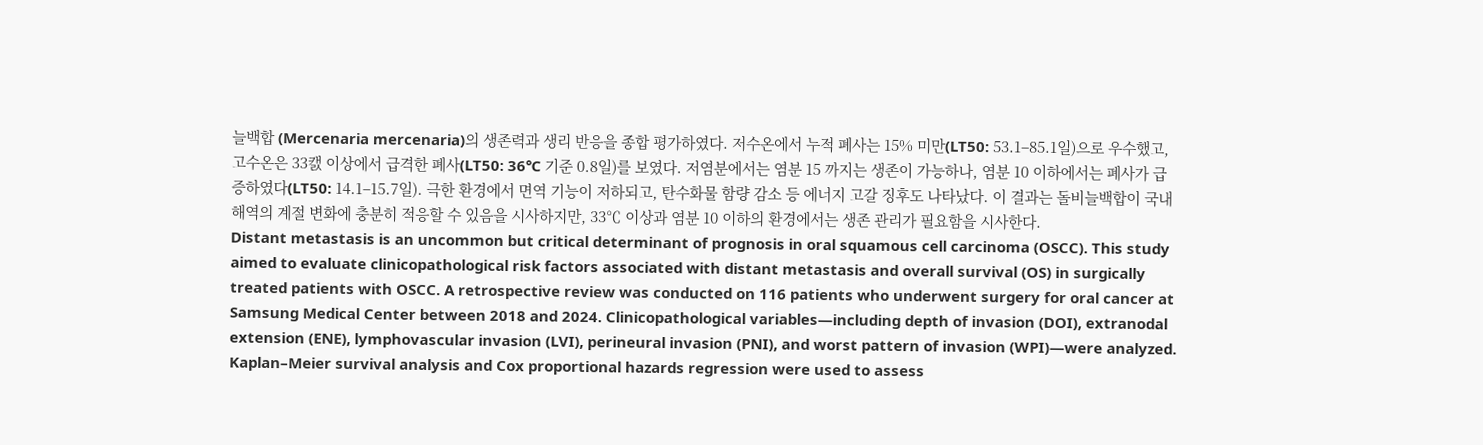늘백합 (Mercenaria mercenaria)의 생존력과 생리 반응을 종합 평가하였다. 저수온에서 누적 폐사는 15% 미만(LT50: 53.1–85.1일)으로 우수했고, 고수온은 33캜 이상에서 급격한 폐사(LT50: 36℃ 기준 0.8일)를 보였다. 저염분에서는 염분 15 까지는 생존이 가능하나, 염분 10 이하에서는 폐사가 급증하였다(LT50: 14.1–15.7일). 극한 환경에서 면역 기능이 저하되고, 탄수화물 함량 감소 등 에너지 고갈 징후도 나타났다. 이 결과는 돌비늘백합이 국내 해역의 계절 변화에 충분히 적응할 수 있음을 시사하지만, 33℃ 이상과 염분 10 이하의 환경에서는 생존 관리가 필요함을 시사한다.
Distant metastasis is an uncommon but critical determinant of prognosis in oral squamous cell carcinoma (OSCC). This study aimed to evaluate clinicopathological risk factors associated with distant metastasis and overall survival (OS) in surgically treated patients with OSCC. A retrospective review was conducted on 116 patients who underwent surgery for oral cancer at Samsung Medical Center between 2018 and 2024. Clinicopathological variables—including depth of invasion (DOI), extranodal extension (ENE), lymphovascular invasion (LVI), perineural invasion (PNI), and worst pattern of invasion (WPI)—were analyzed. Kaplan–Meier survival analysis and Cox proportional hazards regression were used to assess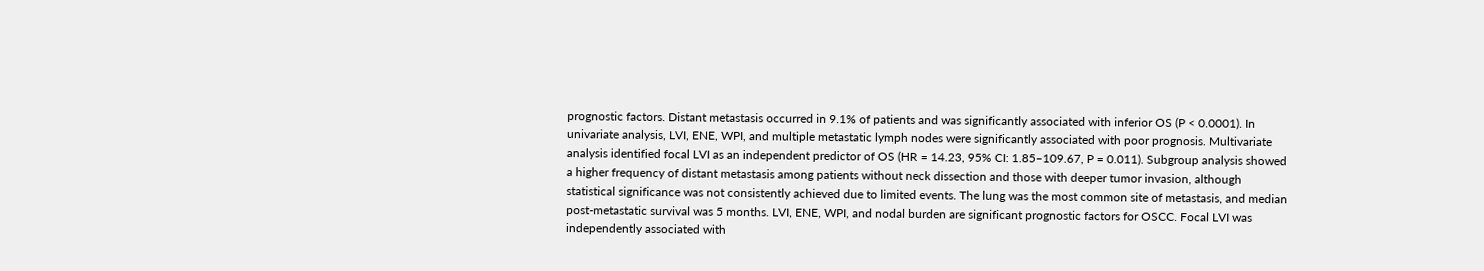prognostic factors. Distant metastasis occurred in 9.1% of patients and was significantly associated with inferior OS (P < 0.0001). In univariate analysis, LVI, ENE, WPI, and multiple metastatic lymph nodes were significantly associated with poor prognosis. Multivariate analysis identified focal LVI as an independent predictor of OS (HR = 14.23, 95% CI: 1.85–109.67, P = 0.011). Subgroup analysis showed a higher frequency of distant metastasis among patients without neck dissection and those with deeper tumor invasion, although statistical significance was not consistently achieved due to limited events. The lung was the most common site of metastasis, and median post-metastatic survival was 5 months. LVI, ENE, WPI, and nodal burden are significant prognostic factors for OSCC. Focal LVI was independently associated with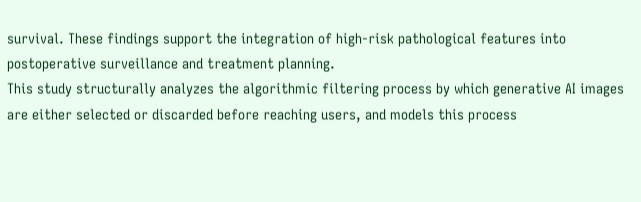survival. These findings support the integration of high-risk pathological features into postoperative surveillance and treatment planning.
This study structurally analyzes the algorithmic filtering process by which generative AI images are either selected or discarded before reaching users, and models this process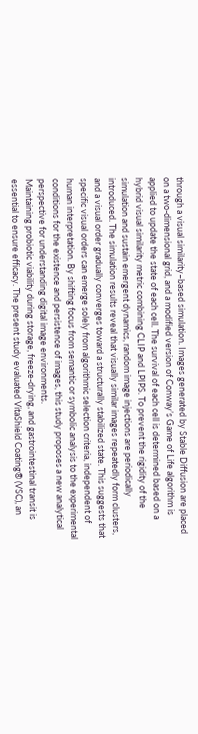through a visual similarity–based simulation. Images generated by Stable Diffusion are placed on a two-dimensional grid, and a modified version of Conway’s Game of Life algorithm is applied to update the state of each cell. The survival of each cell is determined based on a hybrid visual similarity metric combining CLIP and LPIPS. To prevent the rigidity of the simulation and sustain emergent dynamics, random image injections are periodically introduced. The simulation results reveal that visually similar images repeatedly form clusters, and a visual order gradually converges toward a structurally stabilized state. This suggests that specific visual orders can emerge solely from algorithmic selection criteria, independent of human interpretation. By shifting focus from semantic or symbolic analysis to the experimental conditions for the existence and persistence of images, this study proposes a new analytical perspective for understanding digital image environments.
Maintaining probiotic viability during storage, freeze-drying, and gastrointestinal transit is essential to ensure efficacy. The present study evaluated VitaShield Coating® (VSC), an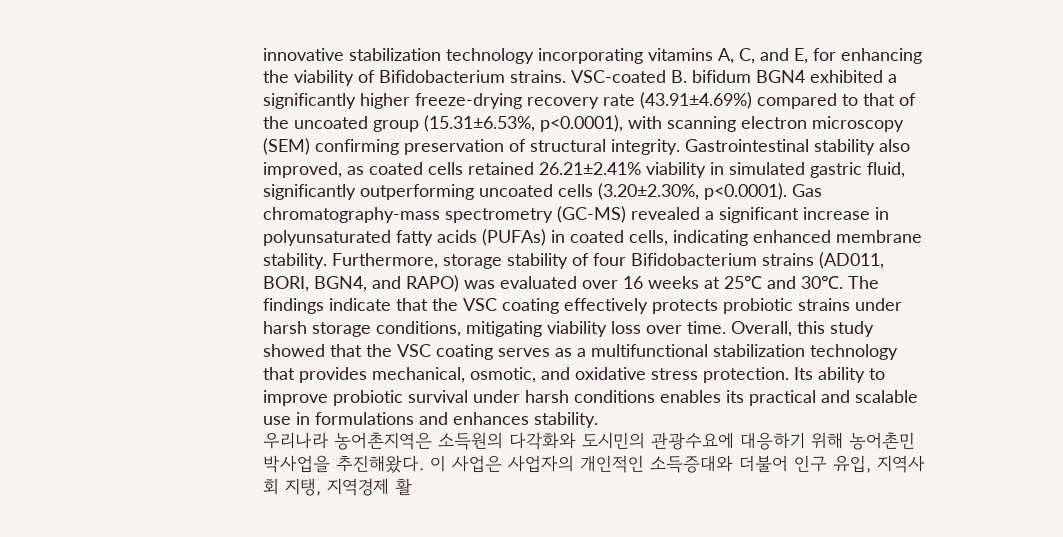innovative stabilization technology incorporating vitamins A, C, and E, for enhancing the viability of Bifidobacterium strains. VSC-coated B. bifidum BGN4 exhibited a significantly higher freeze-drying recovery rate (43.91±4.69%) compared to that of the uncoated group (15.31±6.53%, p<0.0001), with scanning electron microscopy (SEM) confirming preservation of structural integrity. Gastrointestinal stability also improved, as coated cells retained 26.21±2.41% viability in simulated gastric fluid, significantly outperforming uncoated cells (3.20±2.30%, p<0.0001). Gas chromatography-mass spectrometry (GC-MS) revealed a significant increase in polyunsaturated fatty acids (PUFAs) in coated cells, indicating enhanced membrane stability. Furthermore, storage stability of four Bifidobacterium strains (AD011, BORI, BGN4, and RAPO) was evaluated over 16 weeks at 25℃ and 30℃. The findings indicate that the VSC coating effectively protects probiotic strains under harsh storage conditions, mitigating viability loss over time. Overall, this study showed that the VSC coating serves as a multifunctional stabilization technology that provides mechanical, osmotic, and oxidative stress protection. Its ability to improve probiotic survival under harsh conditions enables its practical and scalable use in formulations and enhances stability.
우리나라 농어촌지역은 소득원의 다각화와 도시민의 관광수요에 대응하기 위해 농어촌민박사업을 추진해왔다. 이 사업은 사업자의 개인적인 소득증대와 더불어 인구 유입, 지역사회 지탱, 지역경제 활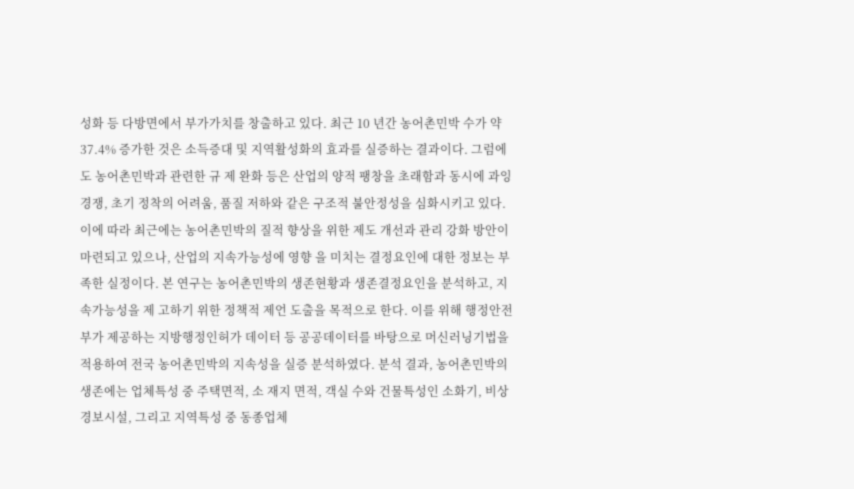성화 등 다방면에서 부가가치를 창출하고 있다. 최근 10 년간 농어촌민박 수가 약 37.4% 증가한 것은 소득증대 및 지역활성화의 효과를 실증하는 결과이다. 그럼에도 농어촌민박과 관련한 규 제 완화 등은 산업의 양적 팽창을 초래함과 동시에 과잉 경쟁, 초기 정착의 어려움, 품질 저하와 같은 구조적 불안정성을 심화시키고 있다. 이에 따라 최근에는 농어촌민박의 질적 향상을 위한 제도 개선과 관리 강화 방안이 마련되고 있으나, 산업의 지속가능성에 영향 을 미치는 결정요인에 대한 정보는 부족한 실정이다. 본 연구는 농어촌민박의 생존현황과 생존결정요인을 분석하고, 지속가능성을 제 고하기 위한 정책적 제언 도출을 목적으로 한다. 이를 위해 행정안전부가 제공하는 지방행정인허가 데이터 등 공공데이터를 바탕으로 머신러닝기법을 적용하여 전국 농어촌민박의 지속성을 실증 분석하였다. 분석 결과, 농어촌민박의 생존에는 업체특성 중 주택면적, 소 재지 면적, 객실 수와 건물특성인 소화기, 비상경보시설, 그리고 지역특성 중 동종업체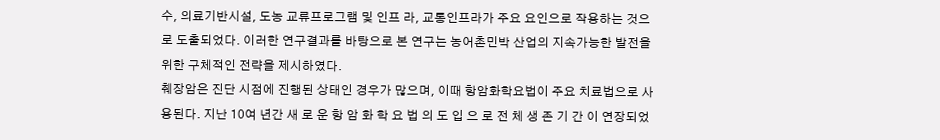수, 의료기반시설, 도농 교류프로그램 및 인프 라, 교통인프라가 주요 요인으로 작용하는 것으로 도출되었다. 이러한 연구결과를 바탕으로 본 연구는 농어촌민박 산업의 지속가능한 발전을 위한 구체적인 전략을 제시하였다.
췌장암은 진단 시점에 진행된 상태인 경우가 많으며, 이때 항암화학요법이 주요 치료법으로 사용된다. 지난 10여 년간 새 로 운 항 암 화 학 요 법 의 도 입 으 로 전 체 생 존 기 간 이 연장되었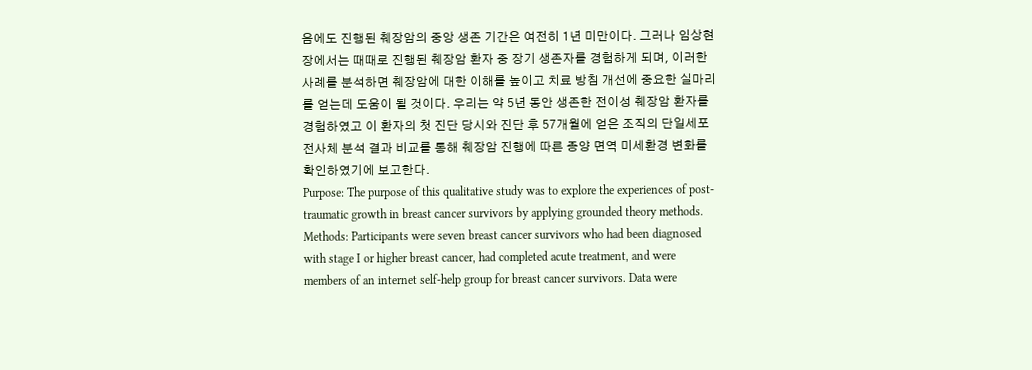음에도 진행된 췌장암의 중앙 생존 기간은 여전히 1년 미만이다. 그러나 임상현장에서는 때때로 진행된 췌장암 환자 중 장기 생존자를 경험하게 되며, 이러한 사례를 분석하면 췌장암에 대한 이해를 높이고 치료 방침 개선에 중요한 실마리를 얻는데 도움이 될 것이다. 우리는 약 5년 동안 생존한 전이성 췌장암 환자를 경험하였고 이 환자의 첫 진단 당시와 진단 후 57개월에 얻은 조직의 단일세포 전사체 분석 결과 비교를 통해 췌장암 진행에 따른 종양 면역 미세환경 변화를 확인하였기에 보고한다.
Purpose: The purpose of this qualitative study was to explore the experiences of post-traumatic growth in breast cancer survivors by applying grounded theory methods. Methods: Participants were seven breast cancer survivors who had been diagnosed with stage I or higher breast cancer, had completed acute treatment, and were members of an internet self-help group for breast cancer survivors. Data were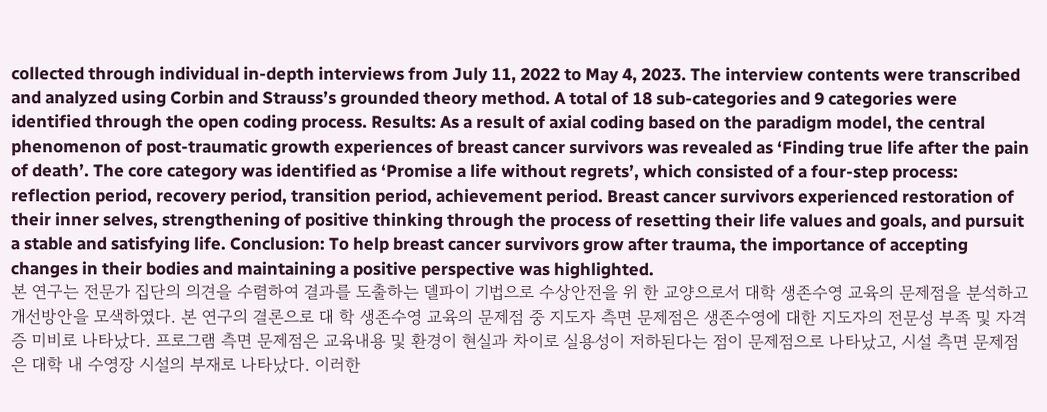collected through individual in-depth interviews from July 11, 2022 to May 4, 2023. The interview contents were transcribed and analyzed using Corbin and Strauss’s grounded theory method. A total of 18 sub-categories and 9 categories were identified through the open coding process. Results: As a result of axial coding based on the paradigm model, the central phenomenon of post-traumatic growth experiences of breast cancer survivors was revealed as ‘Finding true life after the pain of death’. The core category was identified as ‘Promise a life without regrets’, which consisted of a four-step process: reflection period, recovery period, transition period, achievement period. Breast cancer survivors experienced restoration of their inner selves, strengthening of positive thinking through the process of resetting their life values and goals, and pursuit a stable and satisfying life. Conclusion: To help breast cancer survivors grow after trauma, the importance of accepting changes in their bodies and maintaining a positive perspective was highlighted.
본 연구는 전문가 집단의 의견을 수렴하여 결과를 도출하는 델파이 기법으로 수상안전을 위 한 교양으로서 대학 생존수영 교육의 문제점을 분석하고 개선방안을 모색하였다. 본 연구의 결론으로 대 학 생존수영 교육의 문제점 중 지도자 측면 문제점은 생존수영에 대한 지도자의 전문성 부족 및 자격증 미비로 나타났다. 프로그램 측면 문제점은 교육내용 및 환경이 현실과 차이로 실용성이 저하된다는 점이 문제점으로 나타났고, 시설 측면 문제점은 대학 내 수영장 시설의 부재로 나타났다. 이러한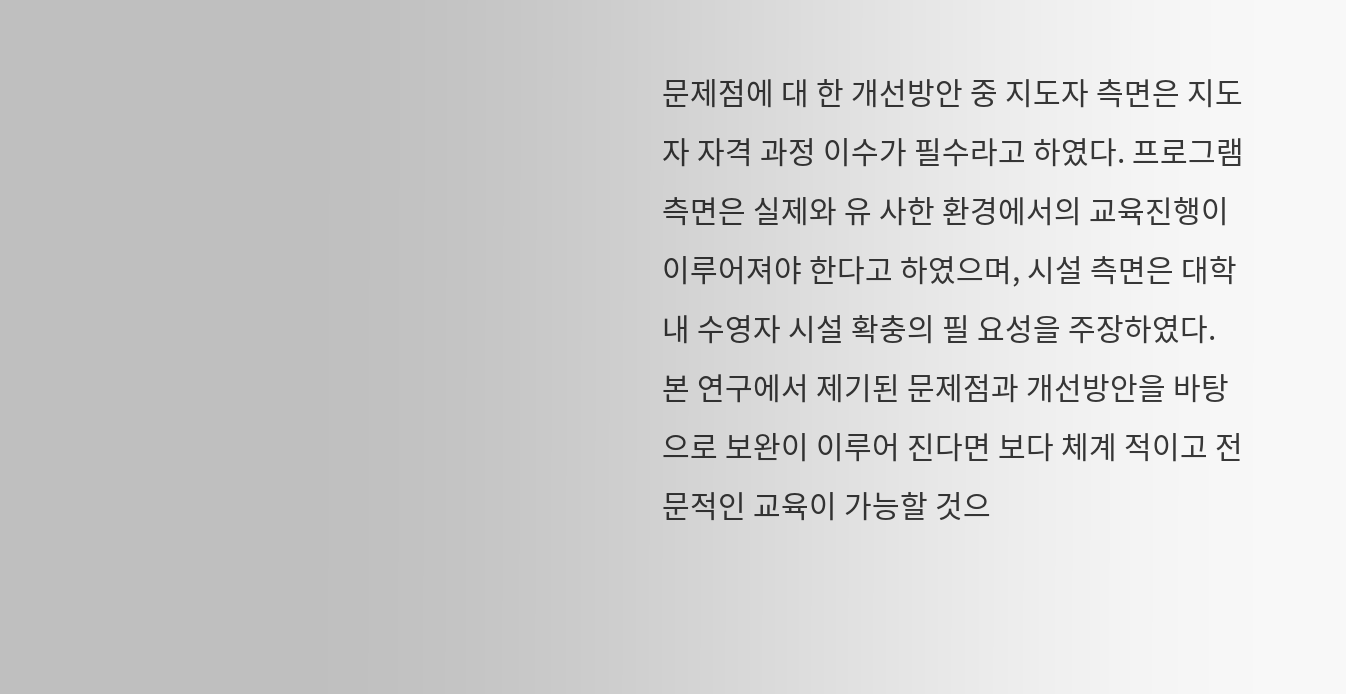문제점에 대 한 개선방안 중 지도자 측면은 지도자 자격 과정 이수가 필수라고 하였다. 프로그램 측면은 실제와 유 사한 환경에서의 교육진행이 이루어져야 한다고 하였으며, 시설 측면은 대학 내 수영자 시설 확충의 필 요성을 주장하였다. 본 연구에서 제기된 문제점과 개선방안을 바탕으로 보완이 이루어 진다면 보다 체계 적이고 전문적인 교육이 가능할 것으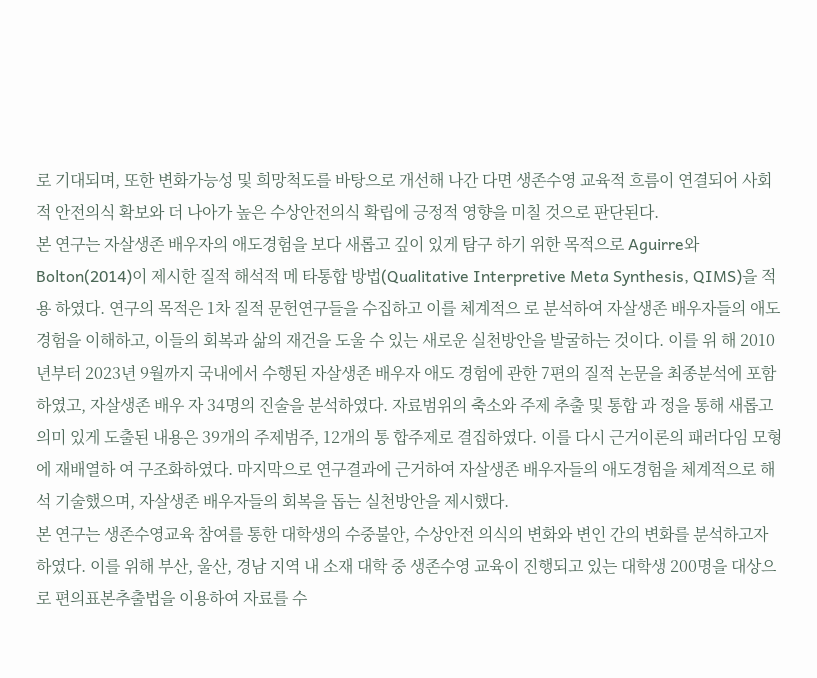로 기대되며, 또한 변화가능성 및 희망척도를 바탕으로 개선해 나간 다면 생존수영 교육적 흐름이 연결되어 사회적 안전의식 확보와 더 나아가 높은 수상안전의식 확립에 긍정적 영향을 미칠 것으로 판단된다.
본 연구는 자살생존 배우자의 애도경험을 보다 새롭고 깊이 있게 탐구 하기 위한 목적으로 Aguirre와 Bolton(2014)이 제시한 질적 해석적 메 타통합 방법(Qualitative Interpretive Meta Synthesis, QIMS)을 적용 하였다. 연구의 목적은 1차 질적 문헌연구들을 수집하고 이를 체계적으 로 분석하여 자살생존 배우자들의 애도경험을 이해하고, 이들의 회복과 삶의 재건을 도울 수 있는 새로운 실천방안을 발굴하는 것이다. 이를 위 해 2010년부터 2023년 9월까지 국내에서 수행된 자살생존 배우자 애도 경험에 관한 7편의 질적 논문을 최종분석에 포함하였고, 자살생존 배우 자 34명의 진술을 분석하였다. 자료범위의 축소와 주제 추출 및 통합 과 정을 통해 새롭고 의미 있게 도출된 내용은 39개의 주제범주, 12개의 통 합주제로 결집하였다. 이를 다시 근거이론의 패러다임 모형에 재배열하 여 구조화하였다. 마지막으로 연구결과에 근거하여 자살생존 배우자들의 애도경험을 체계적으로 해석 기술했으며, 자살생존 배우자들의 회복을 돕는 실천방안을 제시했다.
본 연구는 생존수영교육 참여를 통한 대학생의 수중불안, 수상안전 의식의 변화와 변인 간의 변화를 분석하고자 하였다. 이를 위해 부산, 울산, 경남 지역 내 소재 대학 중 생존수영 교육이 진행되고 있는 대학생 200명을 대상으로 편의표본추출법을 이용하여 자료를 수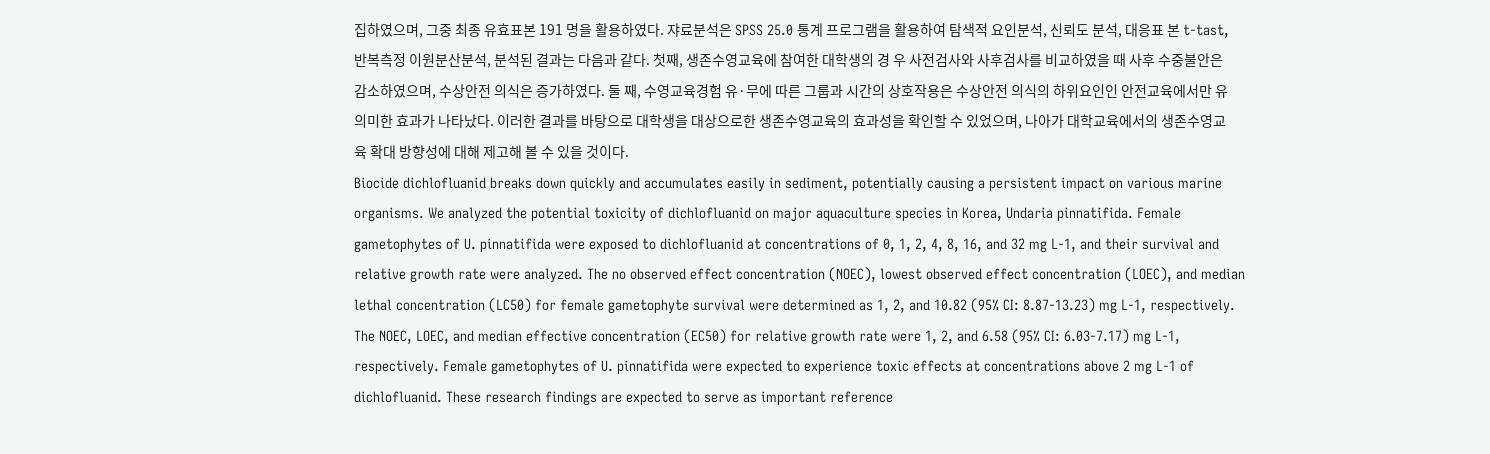집하였으며, 그중 최종 유효표본 191 명을 활용하였다. 쟈료분석은 SPSS 25.0 통계 프로그램을 활용하여 탐색적 요인분석, 신뢰도 분석, 대응표 본 t-tast, 반복측정 이원분산분석, 분석된 결과는 다음과 같다. 첫째, 생존수영교육에 참여한 대학생의 경 우 사전검사와 사후검사를 비교하였을 때 사후 수중불안은 감소하였으며, 수상안전 의식은 증가하였다. 둘 째, 수영교육경험 유·무에 따른 그룹과 시간의 상호작용은 수상안전 의식의 하위요인인 안전교육에서만 유 의미한 효과가 나타났다. 이러한 결과를 바탕으로 대학생을 대상으로한 생존수영교육의 효과성을 확인할 수 있었으며, 나아가 대학교육에서의 생존수영교육 확대 방향성에 대해 제고해 볼 수 있을 것이다.
Biocide dichlofluanid breaks down quickly and accumulates easily in sediment, potentially causing a persistent impact on various marine organisms. We analyzed the potential toxicity of dichlofluanid on major aquaculture species in Korea, Undaria pinnatifida. Female gametophytes of U. pinnatifida were exposed to dichlofluanid at concentrations of 0, 1, 2, 4, 8, 16, and 32 mg L-1, and their survival and relative growth rate were analyzed. The no observed effect concentration (NOEC), lowest observed effect concentration (LOEC), and median lethal concentration (LC50) for female gametophyte survival were determined as 1, 2, and 10.82 (95% CI: 8.87-13.23) mg L-1, respectively. The NOEC, LOEC, and median effective concentration (EC50) for relative growth rate were 1, 2, and 6.58 (95% CI: 6.03-7.17) mg L-1, respectively. Female gametophytes of U. pinnatifida were expected to experience toxic effects at concentrations above 2 mg L-1 of dichlofluanid. These research findings are expected to serve as important reference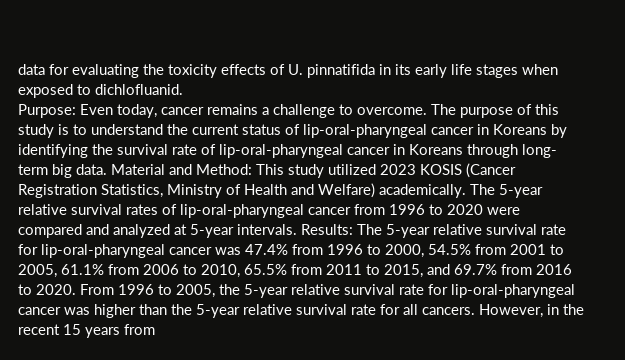data for evaluating the toxicity effects of U. pinnatifida in its early life stages when exposed to dichlofluanid.
Purpose: Even today, cancer remains a challenge to overcome. The purpose of this study is to understand the current status of lip-oral-pharyngeal cancer in Koreans by identifying the survival rate of lip-oral-pharyngeal cancer in Koreans through long-term big data. Material and Method: This study utilized 2023 KOSIS (Cancer Registration Statistics, Ministry of Health and Welfare) academically. The 5-year relative survival rates of lip-oral-pharyngeal cancer from 1996 to 2020 were compared and analyzed at 5-year intervals. Results: The 5-year relative survival rate for lip-oral-pharyngeal cancer was 47.4% from 1996 to 2000, 54.5% from 2001 to 2005, 61.1% from 2006 to 2010, 65.5% from 2011 to 2015, and 69.7% from 2016 to 2020. From 1996 to 2005, the 5-year relative survival rate for lip-oral-pharyngeal cancer was higher than the 5-year relative survival rate for all cancers. However, in the recent 15 years from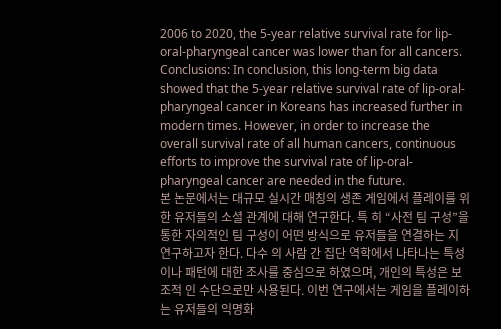2006 to 2020, the 5-year relative survival rate for lip-oral-pharyngeal cancer was lower than for all cancers. Conclusions: In conclusion, this long-term big data showed that the 5-year relative survival rate of lip-oral-pharyngeal cancer in Koreans has increased further in modern times. However, in order to increase the overall survival rate of all human cancers, continuous efforts to improve the survival rate of lip-oral-pharyngeal cancer are needed in the future.
본 논문에서는 대규모 실시간 매칭의 생존 게임에서 플레이를 위한 유저들의 소셜 관계에 대해 연구한다. 특 히 “사전 팀 구성”을 통한 자의적인 팀 구성이 어떤 방식으로 유저들을 연결하는 지 연구하고자 한다. 다수 의 사람 간 집단 역학에서 나타나는 특성이나 패턴에 대한 조사를 중심으로 하였으며, 개인의 특성은 보조적 인 수단으로만 사용된다. 이번 연구에서는 게임을 플레이하는 유저들의 익명화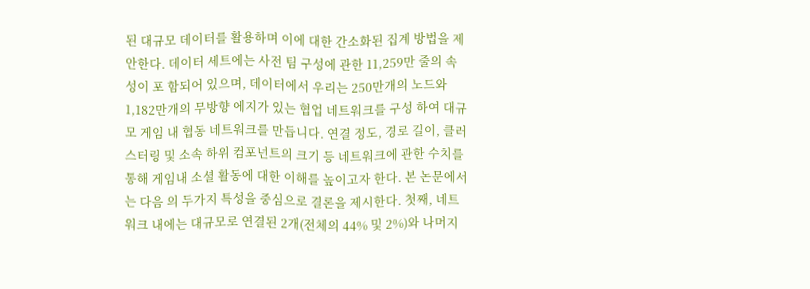된 대규모 데이터를 활용하며 이에 대한 간소화된 집계 방법을 제안한다. 데이터 세트에는 사전 팀 구성에 관한 11,259만 줄의 속성이 포 함되어 있으며, 데이터에서 우리는 250만개의 노드와 1,182만개의 무방향 에지가 있는 협업 네트워크를 구성 하여 대규모 게임 내 협동 네트워크를 만듭니다. 연결 정도, 경로 길이, 클러스터링 및 소속 하위 컴포넌트의 크기 등 네트워크에 관한 수치를 통해 게임내 소셜 활동에 대한 이해를 높이고자 한다. 본 논문에서는 다음 의 두가지 특성을 중심으로 결론을 제시한다. 첫째, 네트워크 내에는 대규모로 연결된 2개(전체의 44% 및 2%)와 나머지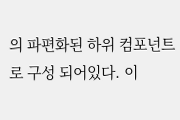의 파편화된 하위 컴포넌트로 구성 되어있다. 이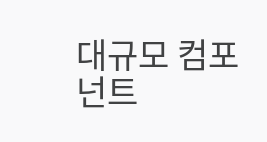대규모 컴포넌트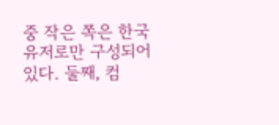중 작은 쪽은 한국 유저로만 구성되어 있다. 둘째, 컴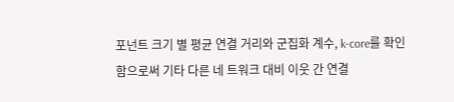포넌트 크기 별 평균 연결 거리와 군집화 계수, k-core를 확인함으로써 기타 다른 네 트워크 대비 이웃 간 연결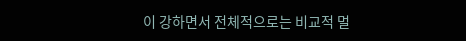이 강하면서 전체적으로는 비교적 멀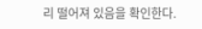리 떨어져 있음을 확인한다.